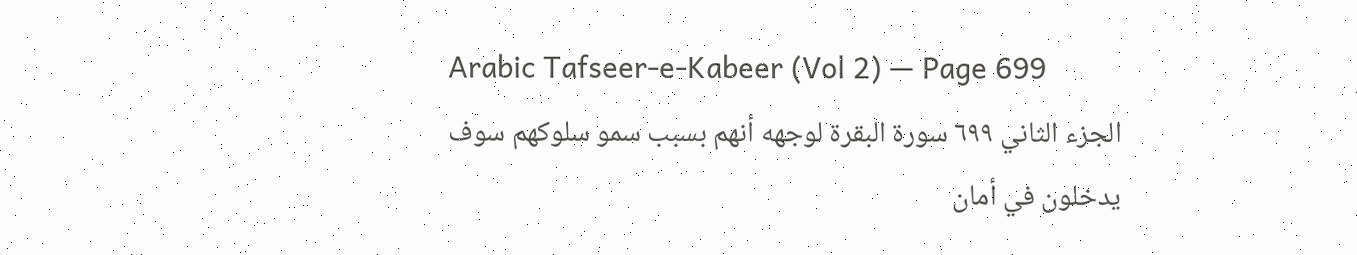Arabic Tafseer-e-Kabeer (Vol 2) — Page 699
الجزء الثاني ٦٩٩ سورة البقرة لوجهه أنهم بسبب سمو سلوكهم سوف يدخلون في أمان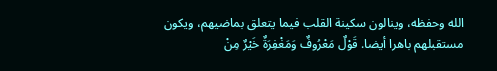الله وحفظه، وينالون سكينة القلب فيما يتعلق بماضيهم، ويكون مستقبلهم باهرا أيضا. قَوْلٌ مَعْرُوفٌ وَمَغْفِرَةٌ خَيْرٌ مِنْ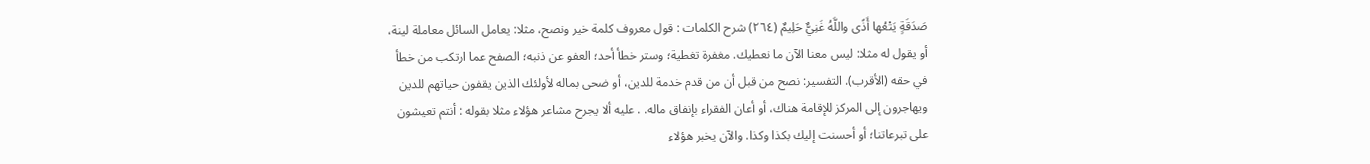صَدَقَةٍ يَتْعُها أَذًى واللَّهُ غَنِيٌّ حَلِيمٌ (٢٦٤) شرح الكلمات : قول معروف كلمة خير ونصح، مثلا: يعامل السائل معاملة لينة، أو يقول له مثلا: ليس معنا الآن ما نعطيك. مغفرة تغطية؛ وستر خطأ أحد؛ العفو عن ذنبه؛ الصفح عما ارتكب من خطأ في حقه (الأقرب). التفسير: نصح من قبل أن من قدم خدمة للدين، أو ضحى بماله لأولئك الذين يقفون حياتهم للدين ويهاجرون إلى المركز للإقامة هناك، أو أعان الفقراء بإنفاق ماله. . عليه ألا يجرح مشاعر هؤلاء مثلا بقوله : أنتم تعيشون على تبرعاتنا؛ أو أحسنت إليك بكذا وكذا. والآن يخبر هؤلاء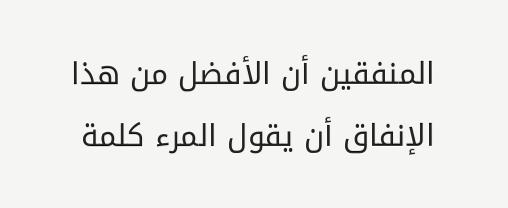المنفقين أن الأفضل من هذا الإنفاق أن يقول المرء كلمة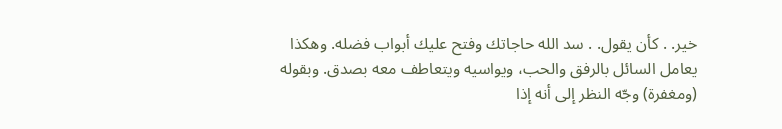خير. . كأن يقول. . سد الله حاجاتك وفتح عليك أبواب فضله. وهكذا يعامل السائل بالرفق والحب، ويواسيه ويتعاطف معه بصدق. وبقوله (ومغفرة) وجّه النظر إلى أنه إذا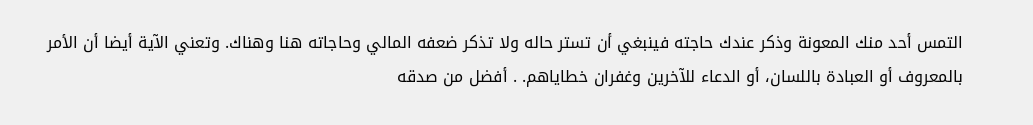التمس أحد منك المعونة وذكر عندك حاجته فينبغي أن تستر حاله ولا تذكر ضعفه المالي وحاجاته هنا وهناك. وتعني الآية أيضا أن الأمر بالمعروف أو العبادة باللسان، أو الدعاء للآخرين وغفران خطاياهم. . أفضل من صدقه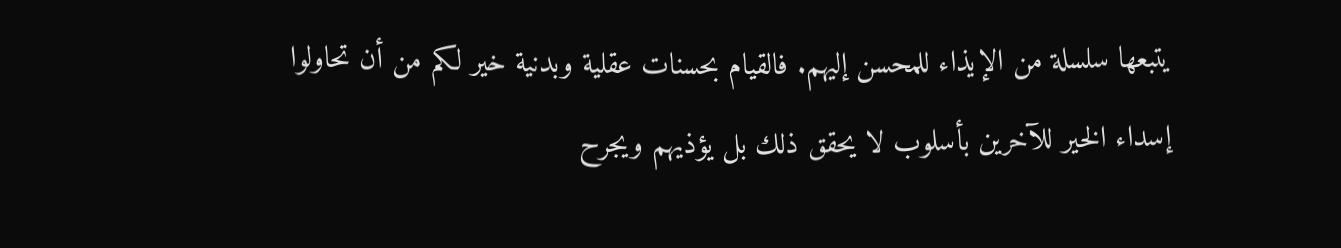يتبعها سلسلة من الإيذاء للمحسن إليهم. فالقيام بحسنات عقلية وبدنية خير لكم من أن تحاولوا إسداء الخير للآخرين بأسلوب لا يحقق ذلك بل يؤذيهم ويجرح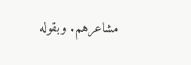مشاعرهم. وبقوله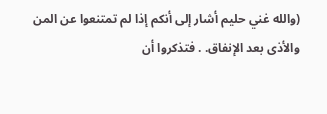(والله غني حليم أشار إلى أنكم إذا لم تمتنعوا عن المن والأذى بعد الإنفاق. . فتذكروا أن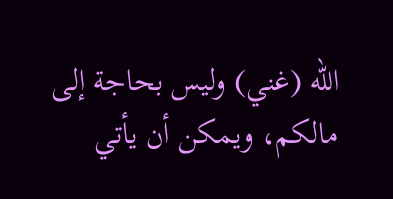الله (غني) وليس بحاجة إلى مالكم، ويمكن أن يأتي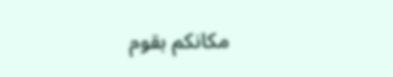مكانكم بقوم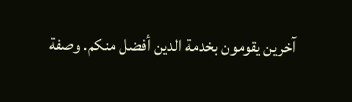آخرين يقومون بخدمة الدين أفضل منكم. وصفة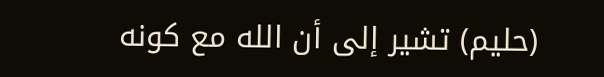(حليم) تشير إلى أن الله مع كونه